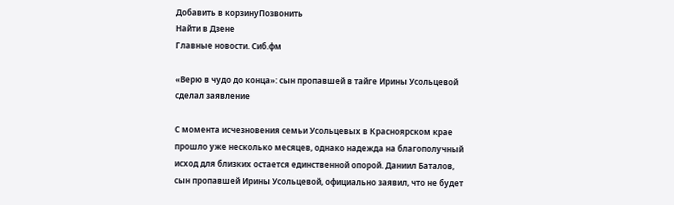Добавить в корзинуПозвонить
Найти в Дзене
Главные новости. Сиб.фм

«Верю в чудо до конца»: сын пропавшей в тайге Ирины Усольцевой сделал заявление

С момента исчезновения семьи Усольцевых в Красноярском крае прошло уже несколько месяцев, однако надежда на благополучный исход для близких остается единственной опорой. Даниил Баталов, сын пропавшей Ирины Усольцевой, официально заявил, что не будет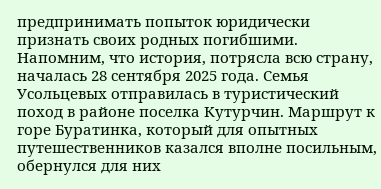предпринимать попыток юридически признать своих родных погибшими. Напомним, что история, потрясла всю страну, началась 28 сентября 2025 года. Семья Усольцевых отправилась в туристический поход в районе поселка Кутурчин. Маршрут к горе Буратинка, который для опытных путешественников казался вполне посильным, обернулся для них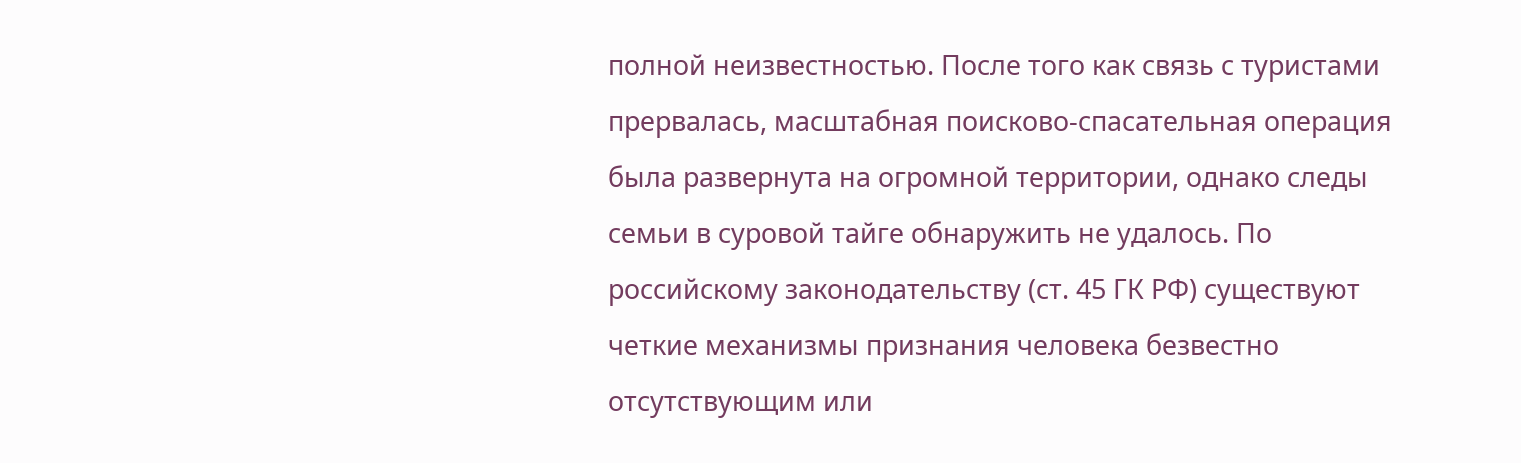полной неизвестностью. После того как связь с туристами прервалась, масштабная поисково-спасательная операция была развернута на огромной территории, однако следы семьи в суровой тайге обнаружить не удалось. По российскому законодательству (ст. 45 ГК РФ) существуют четкие механизмы признания человека безвестно отсутствующим или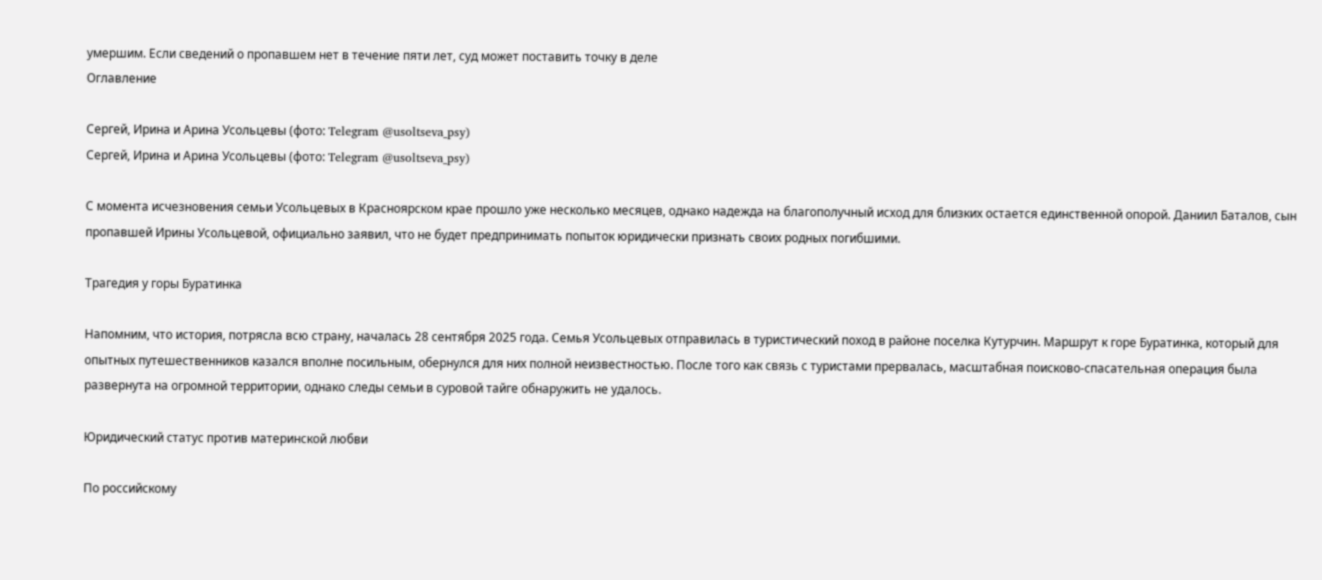умершим. Если сведений о пропавшем нет в течение пяти лет, суд может поставить точку в деле
Оглавление

Сергей, Ирина и Арина Усольцевы (фото: Telegram @usoltseva_psy)
Сергей, Ирина и Арина Усольцевы (фото: Telegram @usoltseva_psy)

С момента исчезновения семьи Усольцевых в Красноярском крае прошло уже несколько месяцев, однако надежда на благополучный исход для близких остается единственной опорой. Даниил Баталов, сын пропавшей Ирины Усольцевой, официально заявил, что не будет предпринимать попыток юридически признать своих родных погибшими.

Трагедия у горы Буратинка

Напомним, что история, потрясла всю страну, началась 28 сентября 2025 года. Семья Усольцевых отправилась в туристический поход в районе поселка Кутурчин. Маршрут к горе Буратинка, который для опытных путешественников казался вполне посильным, обернулся для них полной неизвестностью. После того как связь с туристами прервалась, масштабная поисково-спасательная операция была развернута на огромной территории, однако следы семьи в суровой тайге обнаружить не удалось.

Юридический статус против материнской любви

По российскому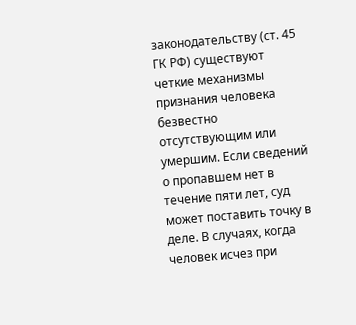законодательству (ст. 45 ГК РФ) существуют четкие механизмы признания человека безвестно отсутствующим или умершим. Если сведений о пропавшем нет в течение пяти лет, суд может поставить точку в деле. В случаях, когда человек исчез при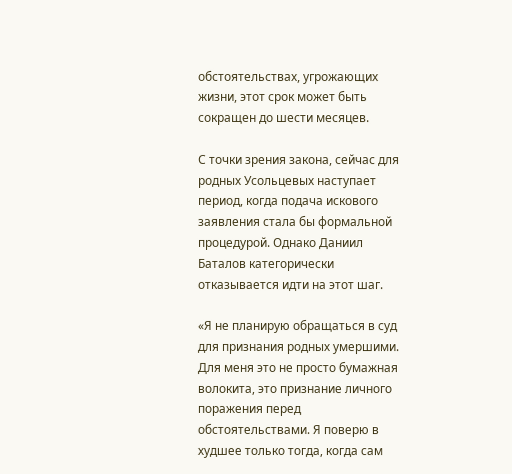обстоятельствах, угрожающих жизни, этот срок может быть сокращен до шести месяцев.

С точки зрения закона, сейчас для родных Усольцевых наступает период, когда подача искового заявления стала бы формальной процедурой. Однако Даниил Баталов категорически отказывается идти на этот шаг.

«Я не планирую обращаться в суд для признания родных умершими. Для меня это не просто бумажная волокита, это признание личного поражения перед обстоятельствами. Я поверю в худшее только тогда, когда сам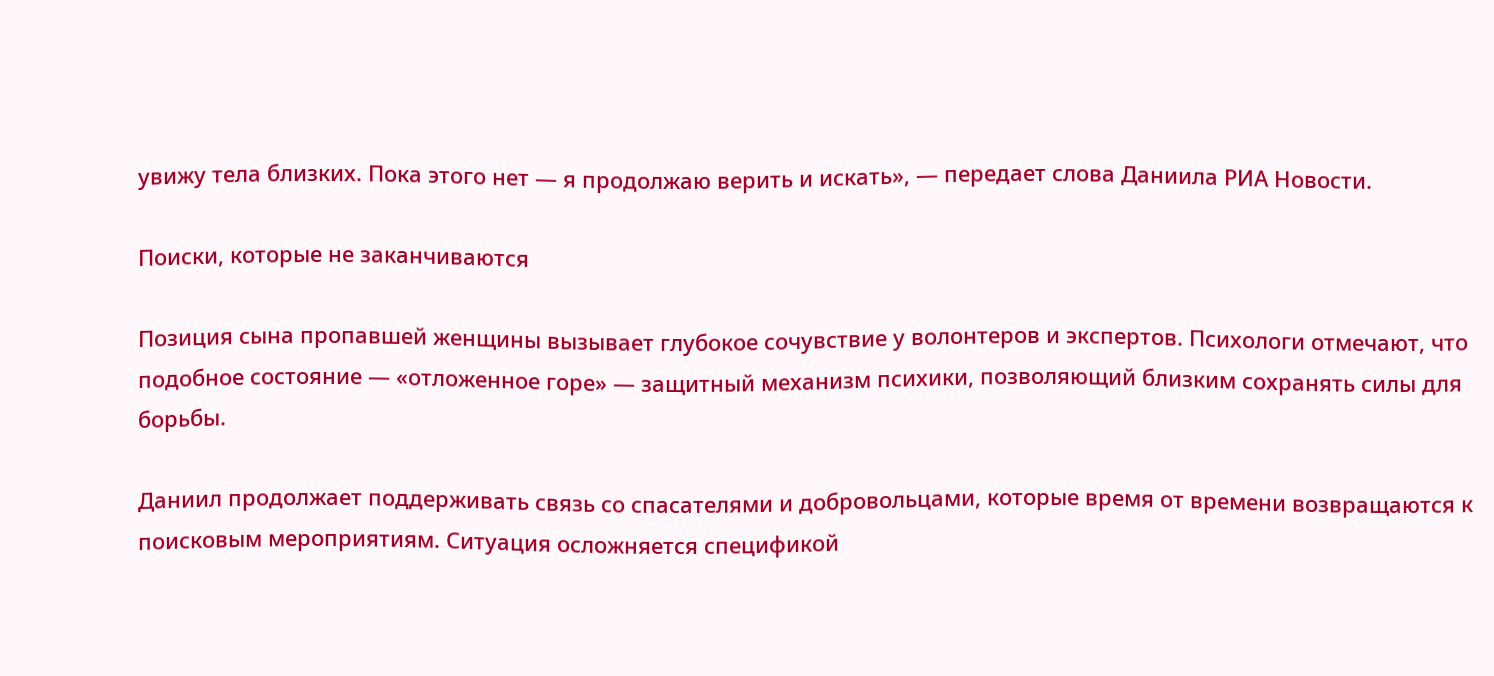увижу тела близких. Пока этого нет — я продолжаю верить и искать», — передает слова Даниила РИА Новости.

Поиски, которые не заканчиваются

Позиция сына пропавшей женщины вызывает глубокое сочувствие у волонтеров и экспертов. Психологи отмечают, что подобное состояние — «отложенное горе» — защитный механизм психики, позволяющий близким сохранять силы для борьбы.

Даниил продолжает поддерживать связь со спасателями и добровольцами, которые время от времени возвращаются к поисковым мероприятиям. Ситуация осложняется спецификой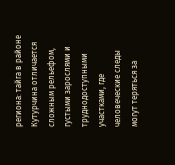региона: тайга в районе Кутурчина отличается сложным рельефом, густыми зарослями и труднодоступными участками, где человеческие следы могут теряться за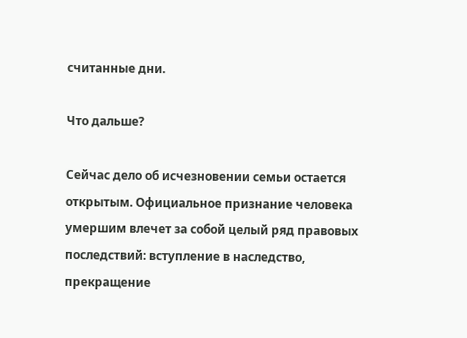считанные дни.

Что дальше?

Сейчас дело об исчезновении семьи остается открытым. Официальное признание человека умершим влечет за собой целый ряд правовых последствий: вступление в наследство, прекращение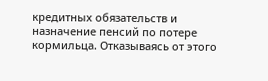кредитных обязательств и назначение пенсий по потере кормильца. Отказываясь от этого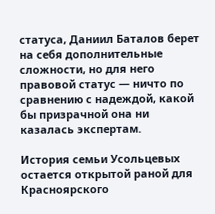статуса, Даниил Баталов берет на себя дополнительные сложности, но для него правовой статус — ничто по сравнению с надеждой, какой бы призрачной она ни казалась экспертам.

История семьи Усольцевых остается открытой раной для Красноярского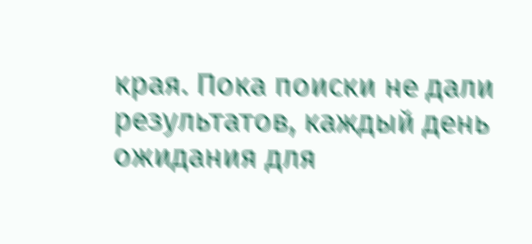края. Пока поиски не дали результатов, каждый день ожидания для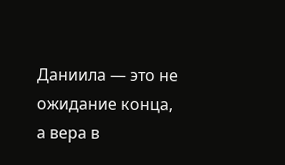Даниила — это не ожидание конца, а вера в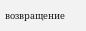возвращение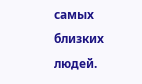самых близких людей.